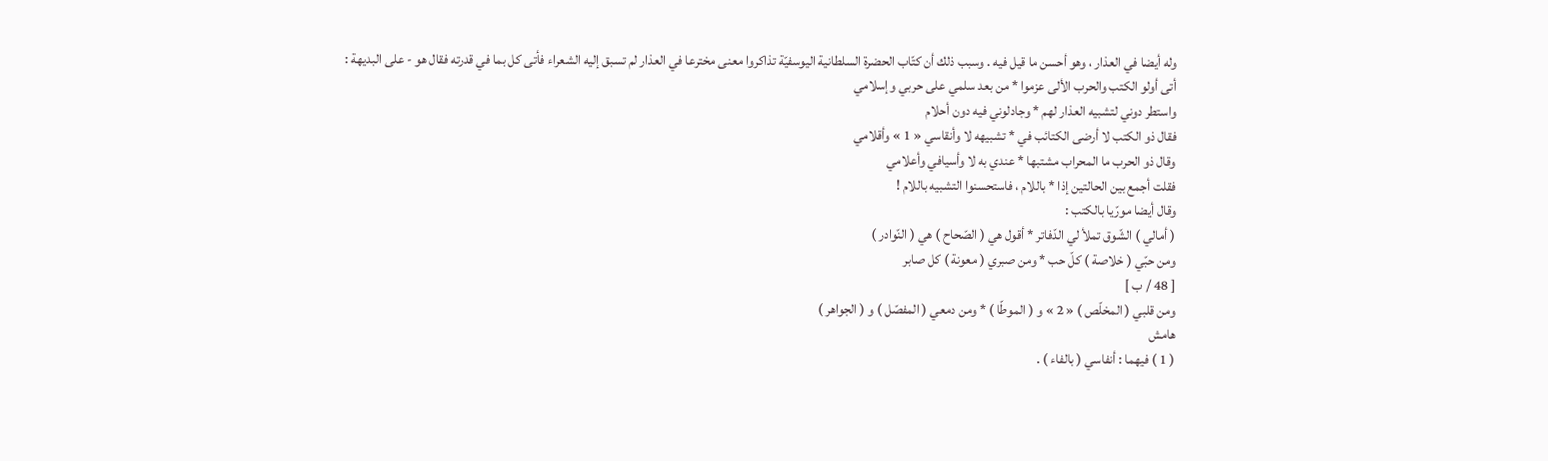وله أيضا في العذار ، وهو أحسن ما قيل فيه . وسبب ذلك أن كتّاب الحضرة السلطانية اليوسفيّة تذاكروا معنى مخترعا في العذار لم تسبق إليه الشعراء فأتى كل بما في قدرته فقال هو - على البديهة :
أتى أولو الكتب والحرب الألى عزموا * من بعد سلمي على حربي وإسلامي
واستطر دوني لتشبيه العذار لهم * وجادلوني فيه دون أحلام
فقال ذو الكتب لا أرضى الكتائب في * تشبيهه لا وأنقاسي « 1 » وأقلامي
وقال ذو الحرب ما المحراب مشتبها * عندي به لا وأسيافي وأعلامي
فقلت أجمع بين الحالتين إذا * باللام ، فاستحسنوا التشبيه باللام !
وقال أيضا مورّيا بالكتب :
( أمالي ) الشّوق تملأ لي الدّفاتر * أقول هي ( الصّحاح ) هي ( النّوادر )
ومن حبّي ( خلاصة ) كلّ حب * ومن صبري ( معونة ) كل صابر
[ 48 / ب ]
ومن قلبي ( المخلّص ) « 2 » و ( الموطّا ) * ومن دمعي ( المفصّل ) و ( الجواهر )
هامش
( 1 ) فيهما : أنفاسي ( بالفاء ) .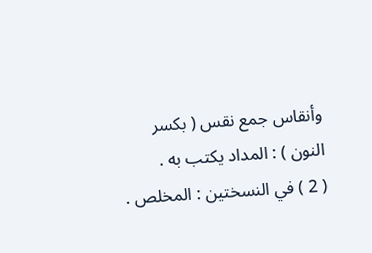وأنقاس جمع نقس ( بكسر النون ) : المداد يكتب به .
( 2 ) في النسختين : المخلص .